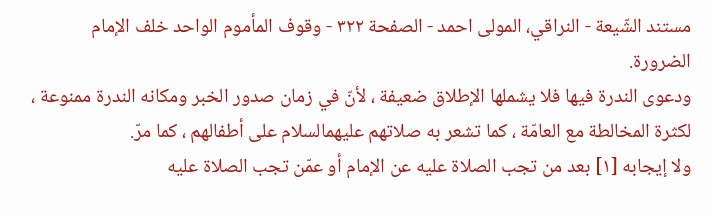مستند الشّيعة - النراقي، المولى احمد - الصفحة ٣٢٢ - وقوف المأموم الواحد خلف الإمام
الضرورة.
ودعوى الندرة فيها فلا يشملها الإطلاق ضعيفة ، لأنّ في زمان صدور الخبر ومكانه الندرة ممنوعة ، لكثرة المخالطة مع العامّة ، كما تشعر به صلاتهم عليهمالسلام على أطفالهم ، كما مرّ.
ولا إيجابه [١] بعد من تجب الصلاة عليه عن الإمام أو عمّن تجب الصلاة عليه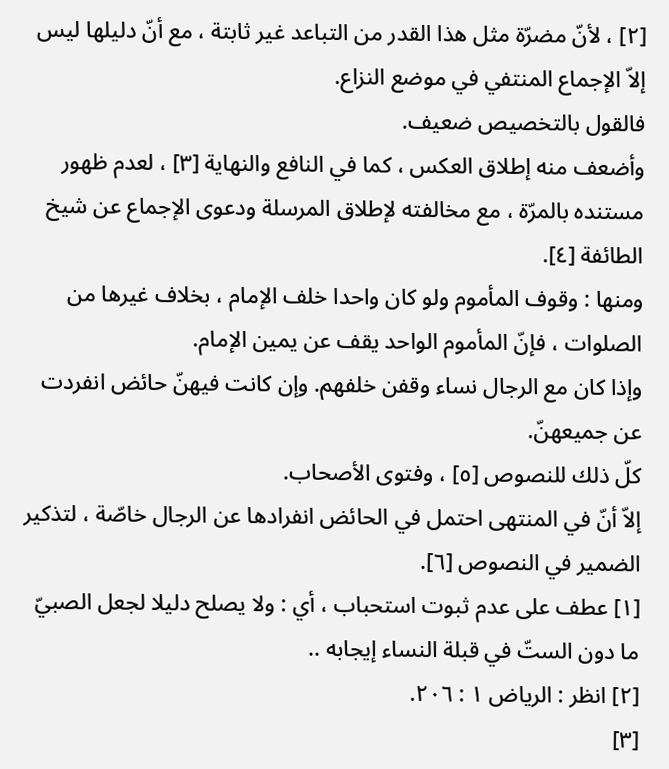[٢] ، لأنّ مضرّة مثل هذا القدر من التباعد غير ثابتة ، مع أنّ دليلها ليس إلاّ الإجماع المنتفي في موضع النزاع.
فالقول بالتخصيص ضعيف.
وأضعف منه إطلاق العكس ، كما في النافع والنهاية [٣] ، لعدم ظهور مستنده بالمرّة ، مع مخالفته لإطلاق المرسلة ودعوى الإجماع عن شيخ الطائفة [٤].
ومنها : وقوف المأموم ولو كان واحدا خلف الإمام ، بخلاف غيرها من الصلوات ، فإنّ المأموم الواحد يقف عن يمين الإمام.
وإذا كان مع الرجال نساء وقفن خلفهم. وإن كانت فيهنّ حائض انفردت عن جميعهنّ.
كلّ ذلك للنصوص [٥] ، وفتوى الأصحاب.
إلاّ أنّ في المنتهى احتمل في الحائض انفرادها عن الرجال خاصّة ، لتذكير الضمير في النصوص [٦].
[١] عطف على عدم ثبوت استحباب ، أي : ولا يصلح دليلا لجعل الصبيّ ما دون الستّ في قبلة النساء إيجابه ..
[٢] انظر : الرياض ١ : ٢٠٦.
[٣]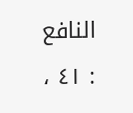النافع : ٤١ ،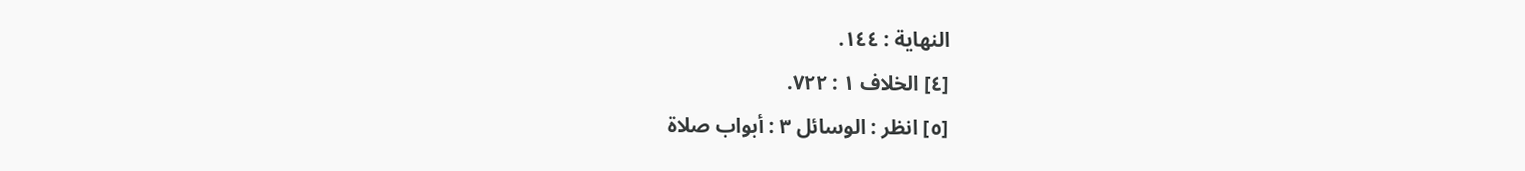النهاية : ١٤٤.
[٤] الخلاف ١ : ٧٢٢.
[٥] انظر : الوسائل ٣ : أبواب صلاة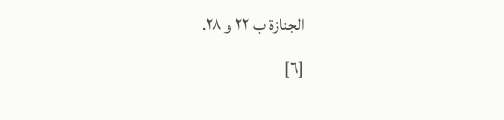الجنازة ب ٢٢ و ٢٨.
[٦]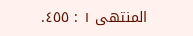المنتهى ١ : ٤٥٥.